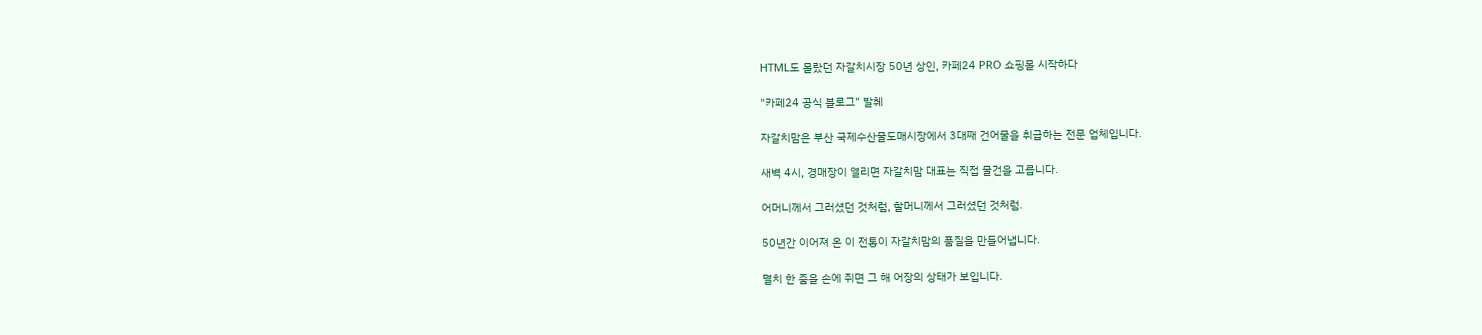HTML도 몰랐던 자갈치시장 50년 상인, 카페24 PRO 쇼핑몰 시작하다

"카페24 공식 블로그" 발췌

자갈치맘은 부산 국제수산물도매시장에서 3대째 건어물을 취급하는 전문 업체입니다.

새벽 4시, 경매장이 열리면 자갈치맘 대표는 직접 물건을 고릅니다.

어머니께서 그러셨던 것처럼, 할머니께서 그러셨던 것처럼.

50년간 이어져 온 이 전통이 자갈치맘의 품질을 만들어냅니다.

멸치 한 줌을 손에 쥐면 그 해 어장의 상태가 보입니다.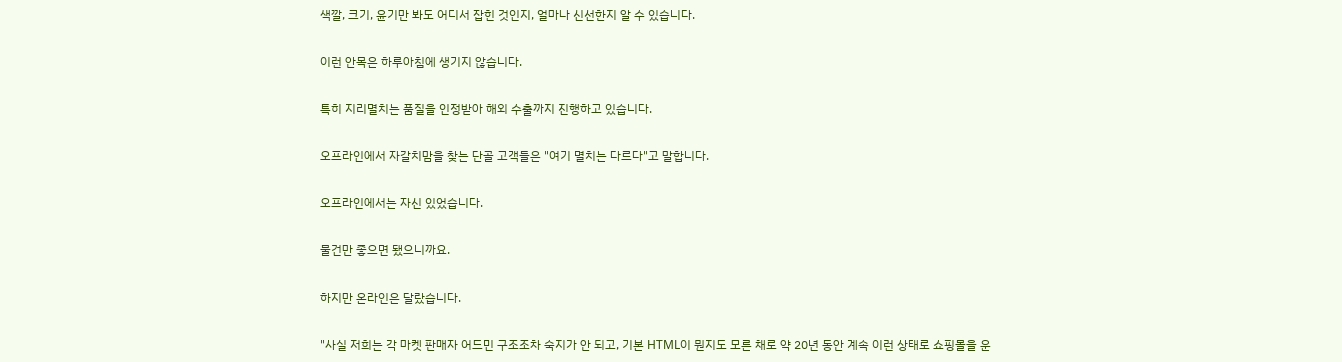색깔, 크기, 윤기만 봐도 어디서 잡힌 것인지, 얼마나 신선한지 알 수 있습니다.

이런 안목은 하루아침에 생기지 않습니다.

특히 지리멸치는 품질을 인정받아 해외 수출까지 진행하고 있습니다.

오프라인에서 자갈치맘을 찾는 단골 고객들은 "여기 멸치는 다르다"고 말합니다.

오프라인에서는 자신 있었습니다.

물건만 좋으면 됐으니까요.

하지만 온라인은 달랐습니다.

"사실 저희는 각 마켓 판매자 어드민 구조조차 숙지가 안 되고, 기본 HTML이 뭔지도 모른 채로 약 20년 동안 계속 이런 상태로 쇼핑몰을 운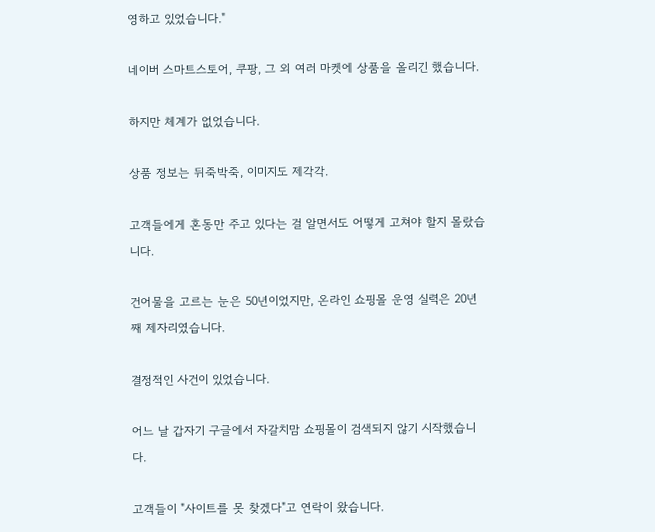영하고 있었습니다."

네이버 스마트스토어, 쿠팡, 그 외 여러 마켓에 상품을 올리긴 했습니다.

하지만 체계가 없었습니다.

상품 정보는 뒤죽박죽, 이미지도 제각각.

고객들에게 혼동만 주고 있다는 걸 알면서도 어떻게 고쳐야 할지 몰랐습니다.

건어물을 고르는 눈은 50년이었지만, 온라인 쇼핑몰 운영 실력은 20년째 제자리였습니다.

결정적인 사건이 있었습니다.

어느 날 갑자기 구글에서 자갈치맘 쇼핑몰이 검색되지 않기 시작했습니다.

고객들이 "사이트를 못 찾겠다"고 연락이 왔습니다.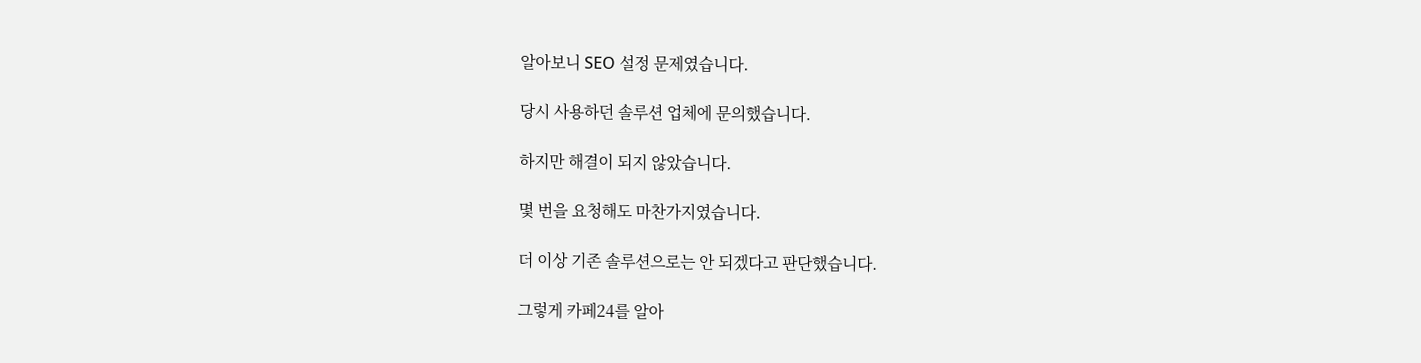알아보니 SEO 설정 문제였습니다.

당시 사용하던 솔루션 업체에 문의했습니다.

하지만 해결이 되지 않았습니다.

몇 번을 요청해도 마찬가지였습니다.

더 이상 기존 솔루션으로는 안 되겠다고 판단했습니다.

그렇게 카페24를 알아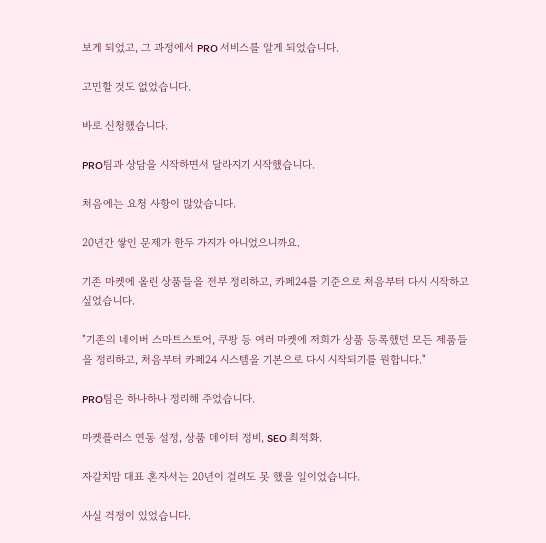보게 되었고, 그 과정에서 PRO 서비스를 알게 되었습니다.

고민할 것도 없었습니다.

바로 신청했습니다.

PRO팀과 상담을 시작하면서 달라지기 시작했습니다.

처음에는 요청 사항이 많았습니다.

20년간 쌓인 문제가 한두 가지가 아니었으니까요.

기존 마켓에 올린 상품들을 전부 정리하고, 카페24를 기준으로 처음부터 다시 시작하고 싶었습니다.

"기존의 네이버 스마트스토어, 쿠팡 등 여러 마켓에 저희가 상품 등록했던 모든 제품들을 정리하고, 처음부터 카페24 시스템을 기본으로 다시 시작되기를 원합니다."

PRO팀은 하나하나 정리해 주었습니다.

마켓플러스 연동 설정, 상품 데이터 정비, SEO 최적화.

자갈치맘 대표 혼자서는 20년이 걸려도 못 했을 일이었습니다.

사실 걱정이 있었습니다.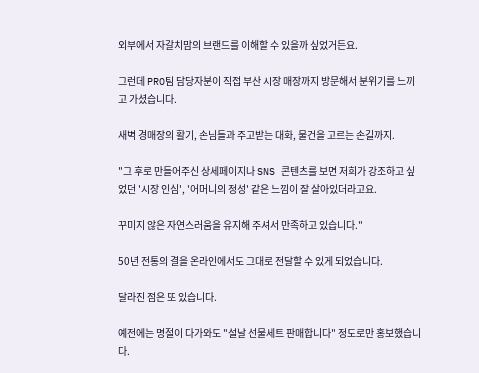외부에서 자갈치맘의 브랜드를 이해할 수 있을까 싶었거든요.

그런데 PRO팀 담당자분이 직접 부산 시장 매장까지 방문해서 분위기를 느끼고 가셨습니다.

새벽 경매장의 활기, 손님들과 주고받는 대화, 물건을 고르는 손길까지.

"그 후로 만들어주신 상세페이지나 SNS 콘텐츠를 보면 저희가 강조하고 싶었던 '시장 인심', '어머니의 정성' 같은 느낌이 잘 살아있더라고요.

꾸미지 않은 자연스러움을 유지해 주셔서 만족하고 있습니다."

50년 전통의 결을 온라인에서도 그대로 전달할 수 있게 되었습니다.

달라진 점은 또 있습니다.

예전에는 명절이 다가와도 "설날 선물세트 판매합니다" 정도로만 홍보했습니다.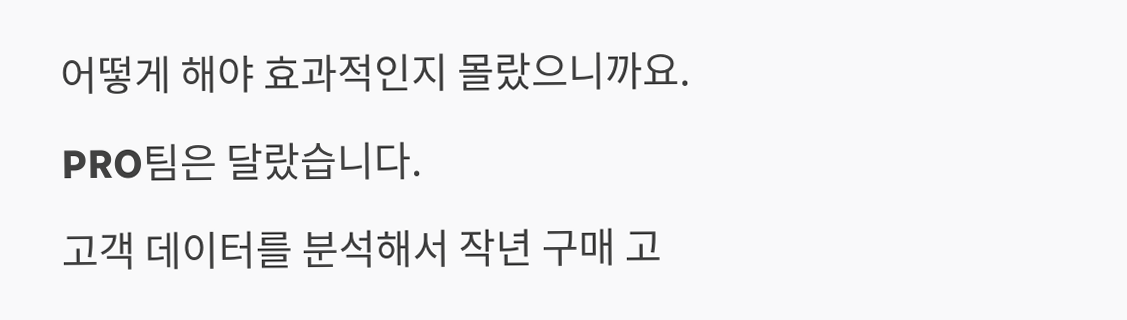어떻게 해야 효과적인지 몰랐으니까요.

PRO팀은 달랐습니다.

고객 데이터를 분석해서 작년 구매 고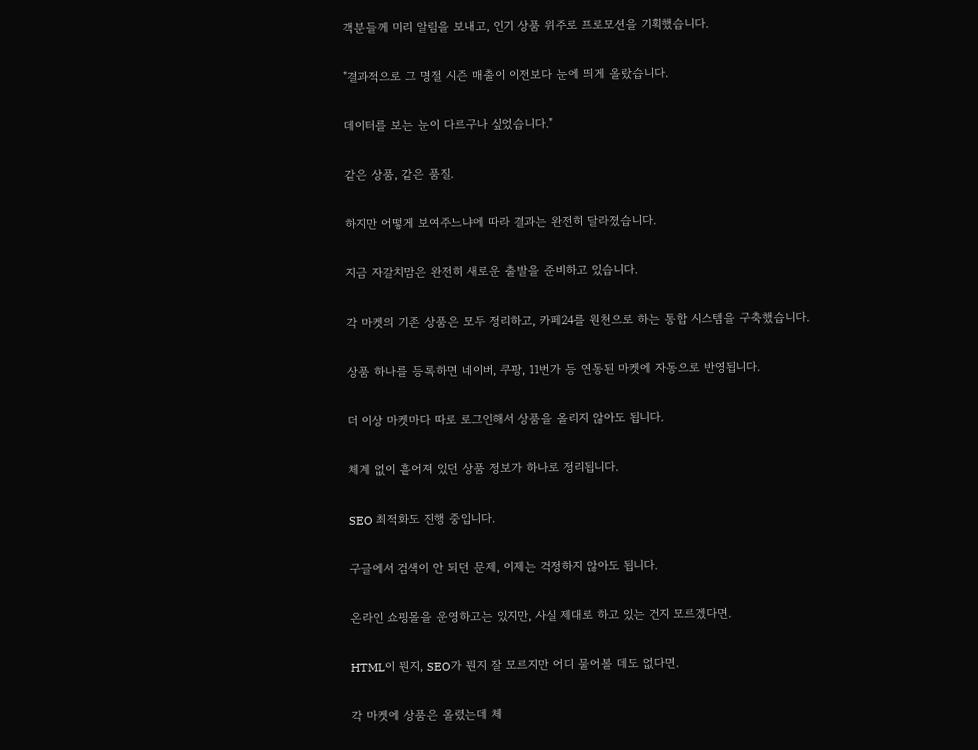객분들께 미리 알림을 보내고, 인기 상품 위주로 프로모션을 기획했습니다.

"결과적으로 그 명절 시즌 매출이 이전보다 눈에 띄게 올랐습니다.

데이터를 보는 눈이 다르구나 싶었습니다."

같은 상품, 같은 품질.

하지만 어떻게 보여주느냐에 따라 결과는 완전히 달라졌습니다.

지금 자갈치맘은 완전히 새로운 출발을 준비하고 있습니다.

각 마켓의 기존 상품은 모두 정리하고, 카페24를 원천으로 하는 통합 시스템을 구축했습니다.

상품 하나를 등록하면 네이버, 쿠팡, 11번가 등 연동된 마켓에 자동으로 반영됩니다.

더 이상 마켓마다 따로 로그인해서 상품을 올리지 않아도 됩니다.

체계 없이 흩어져 있던 상품 정보가 하나로 정리됩니다.

SEO 최적화도 진행 중입니다.

구글에서 검색이 안 되던 문제, 이제는 걱정하지 않아도 됩니다.

온라인 쇼핑몰을 운영하고는 있지만, 사실 제대로 하고 있는 건지 모르겠다면.

HTML이 뭔지, SEO가 뭔지 잘 모르지만 어디 물어볼 데도 없다면.

각 마켓에 상품은 올렸는데 체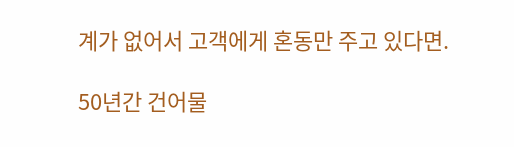계가 없어서 고객에게 혼동만 주고 있다면.

50년간 건어물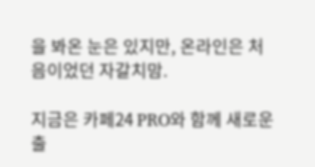을 봐온 눈은 있지만, 온라인은 처음이었던 자갈치맘.

지금은 카페24 PRO와 함께 새로운 출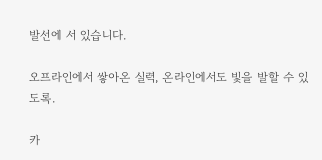발선에 서 있습니다.

오프라인에서 쌓아온 실력, 온라인에서도 빛을 발할 수 있도록.

카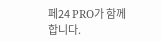페24 PRO가 함께합니다.